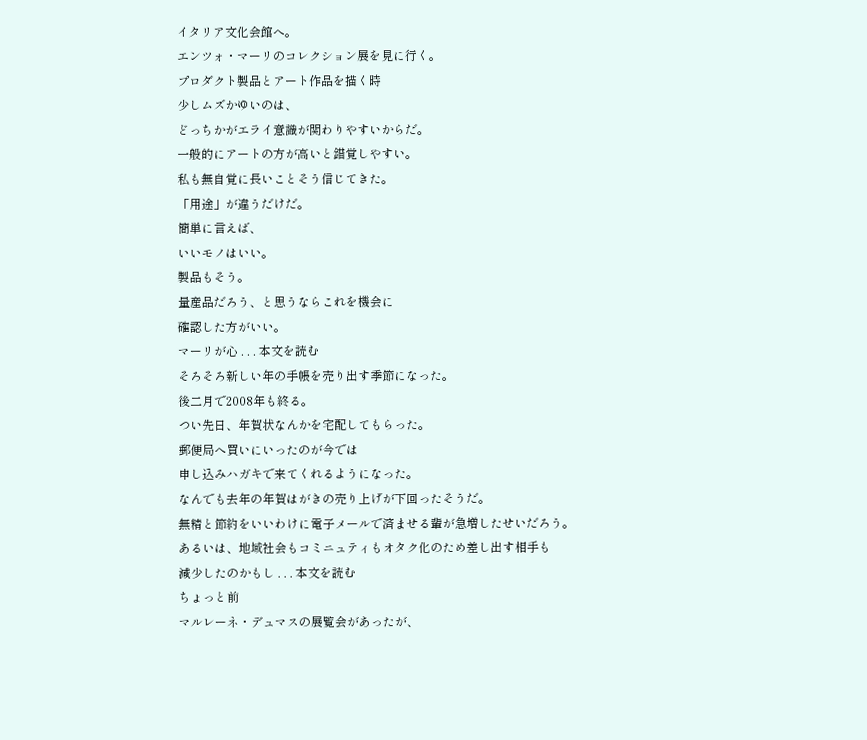イタリア文化会館へ。
エンツォ・マーリのコレクション展を見に行く。
プロダクト製品とアート作品を描く時
少しムズかゆいのは、
どっちかがエライ意識が関わりやすいからだ。
一般的にアートの方が高いと錯覚しやすい。
私も無自覚に長いことそう信じてきた。
「用途」が違うだけだ。
簡単に言えば、
いいモノはいい。
製品もそう。
量産品だろう、と思うならこれを機会に
確認した方がいい。
マーリが心 . . . 本文を読む
そろそろ新しい年の手帳を売り出す季節になった。
後二月で2008年も終る。
つい先日、年賀状なんかを宅配してもらった。
郵便局へ買いにいったのが今では
申し込みハガキで来てくれるようになった。
なんでも去年の年賀はがきの売り上げが下回ったそうだ。
無精と節約をいいわけに電子メールで済ませる輩が急増したせいだろう。
あるいは、地域社会もコミニュティもオタク化のため差し出す相手も
減少したのかもし . . . 本文を読む
ちょっと前
マルレーネ・デュマスの展覧会があったが、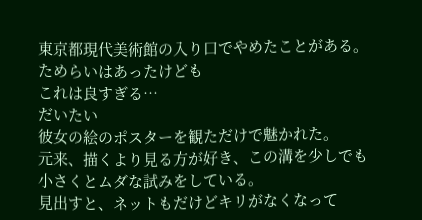東京都現代美術館の入り口でやめたことがある。
ためらいはあったけども
これは良すぎる…
だいたい
彼女の絵のポスターを観ただけで魅かれた。
元来、描くより見る方が好き、この溝を少しでも
小さくとムダな試みをしている。
見出すと、ネットもだけどキリがなくなって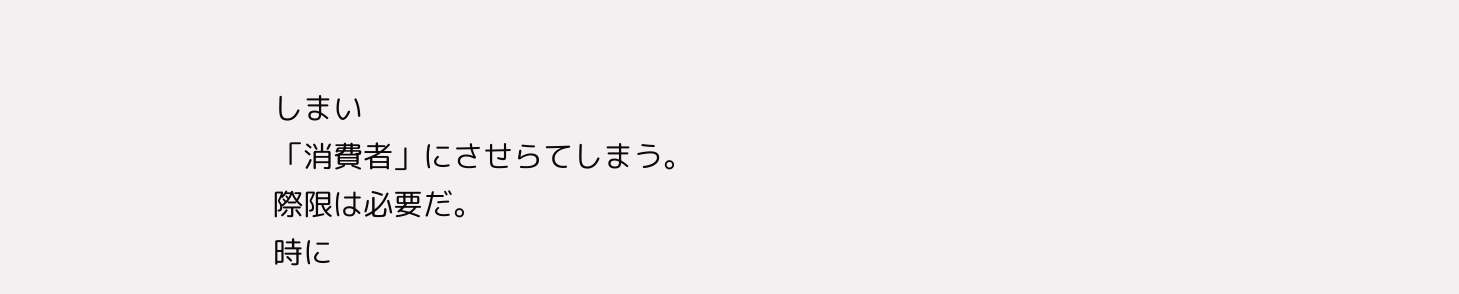しまい
「消費者」にさせらてしまう。
際限は必要だ。
時に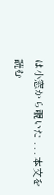は小窓から覗いた . . . 本文を読む